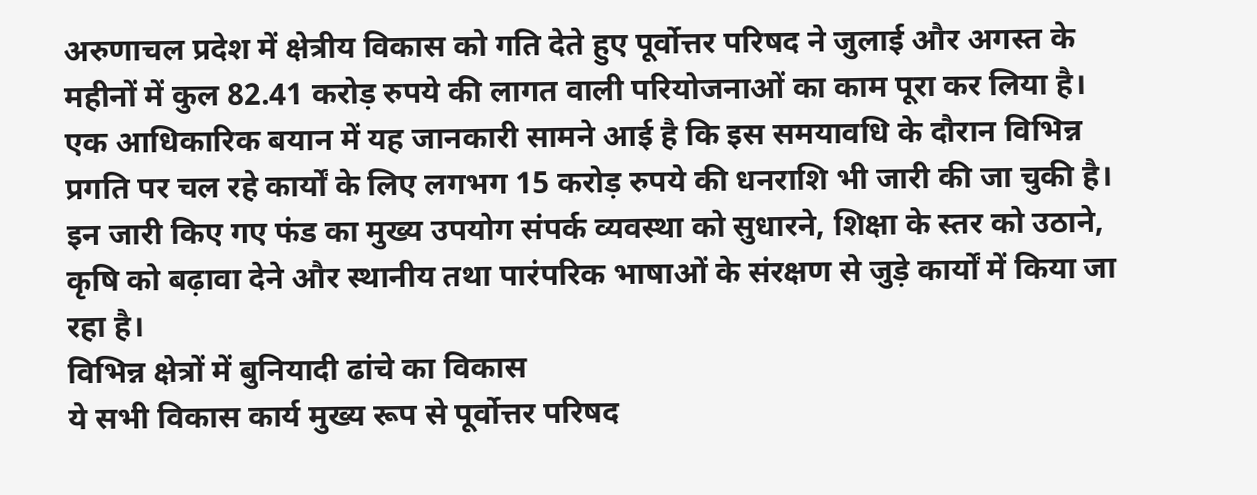अरुणाचल प्रदेश में क्षेत्रीय विकास को गति देते हुए पूर्वोत्तर परिषद ने जुलाई और अगस्त के महीनों में कुल 82.41 करोड़ रुपये की लागत वाली परियोजनाओं का काम पूरा कर लिया है। एक आधिकारिक बयान में यह जानकारी सामने आई है कि इस समयावधि के दौरान विभिन्न प्रगति पर चल रहे कार्यों के लिए लगभग 15 करोड़ रुपये की धनराशि भी जारी की जा चुकी है। इन जारी किए गए फंड का मुख्य उपयोग संपर्क व्यवस्था को सुधारने, शिक्षा के स्तर को उठाने, कृषि को बढ़ावा देने और स्थानीय तथा पारंपरिक भाषाओं के संरक्षण से जुड़े कार्यों में किया जा रहा है।
विभिन्न क्षेत्रों में बुनियादी ढांचे का विकास
ये सभी विकास कार्य मुख्य रूप से पूर्वोत्तर परिषद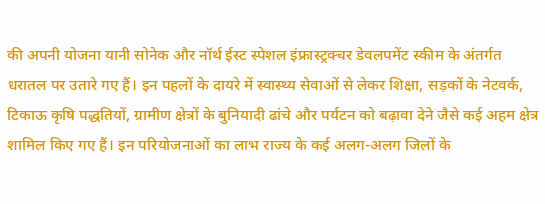की अपनी योजना यानी सोनेक और नॉर्थ ईस्ट स्पेशल इंफ्रास्ट्रक्चर डेवलपमेंट स्कीम के अंतर्गत धरातल पर उतारे गए हैं। इन पहलों के दायरे में स्वास्थ्य सेवाओं से लेकर शिक्षा, सड़कों के नेटवर्क, टिकाऊ कृषि पद्धतियों, ग्रामीण क्षेत्रों के बुनियादी ढांचे और पर्यटन को बढ़ावा देने जैसे कई अहम क्षेत्र शामिल किए गए हैं। इन परियोजनाओं का लाभ राज्य के कई अलग-अलग जिलों के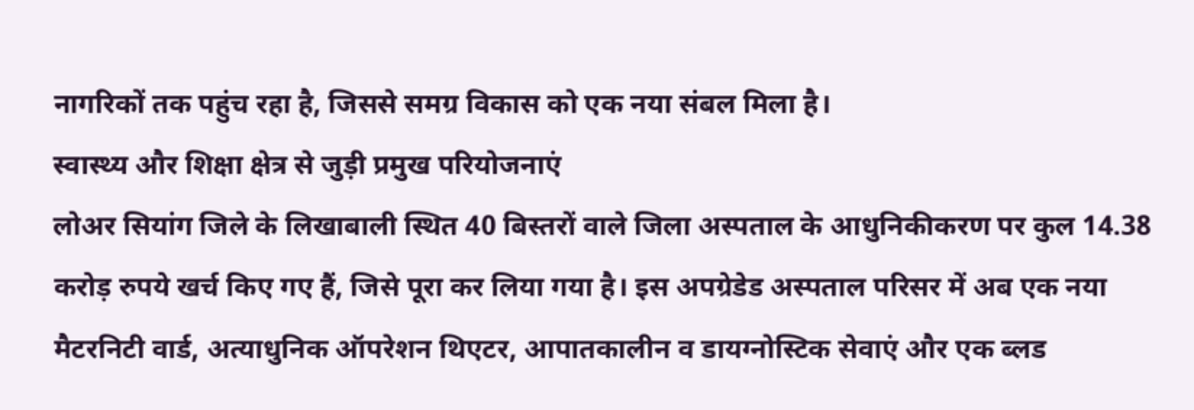नागरिकों तक पहुंच रहा है, जिससे समग्र विकास को एक नया संबल मिला है।
स्वास्थ्य और शिक्षा क्षेत्र से जुड़ी प्रमुख परियोजनाएं
लोअर सियांग जिले के लिखाबाली स्थित 40 बिस्तरों वाले जिला अस्पताल के आधुनिकीकरण पर कुल 14.38 करोड़ रुपये खर्च किए गए हैं, जिसे पूरा कर लिया गया है। इस अपग्रेडेड अस्पताल परिसर में अब एक नया मैटरनिटी वार्ड, अत्याधुनिक ऑपरेशन थिएटर, आपातकालीन व डायग्नोस्टिक सेवाएं और एक ब्लड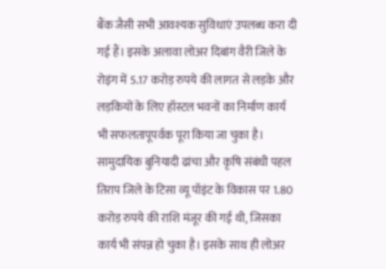बैंक जैसी सभी आवश्यक सुविधाएं उपलब्ध करा दी गई हैं। इसके अलावा लोअर दिबांग वैरी जिले के रोइंग में 5.17 करोड़ रुपये की लागत से लड़के और लड़कियों के लिए हॉस्टल भवनों का निर्माण कार्य भी सफलतापूपर्वक पूरा किया जा चुका है।
सामुदायिक बुनियादी ढांचा और कृषि संबंधी पहल
तिराप जिले के टिसा व्यू पॉइंट के विकास पर 1.80 करोड़ रुपये की राशि मंजूर की गई थी, जिसका कार्य भी संपन्न हो चुका है। इसके साथ ही लोअर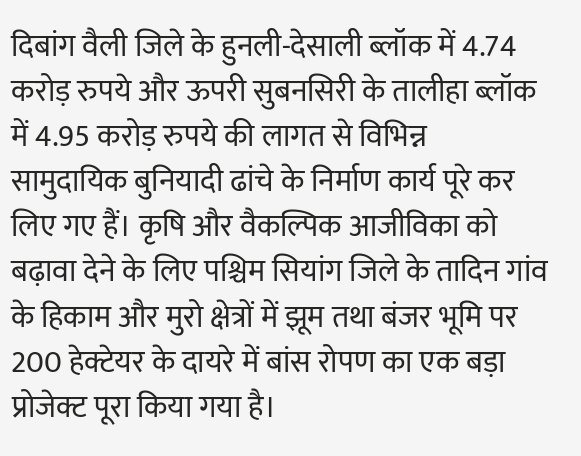दिबांग वैली जिले के हुनली-देसाली ब्लॉक में 4.74 करोड़ रुपये और ऊपरी सुबनसिरी के तालीहा ब्लॉक में 4.95 करोड़ रुपये की लागत से विभिन्न सामुदायिक बुनियादी ढांचे के निर्माण कार्य पूरे कर लिए गए हैं। कृषि और वैकल्पिक आजीविका को बढ़ावा देने के लिए पश्चिम सियांग जिले के तादिन गांव के हिकाम और मुरो क्षेत्रों में झूम तथा बंजर भूमि पर 200 हेक्टेयर के दायरे में बांस रोपण का एक बड़ा प्रोजेक्ट पूरा किया गया है।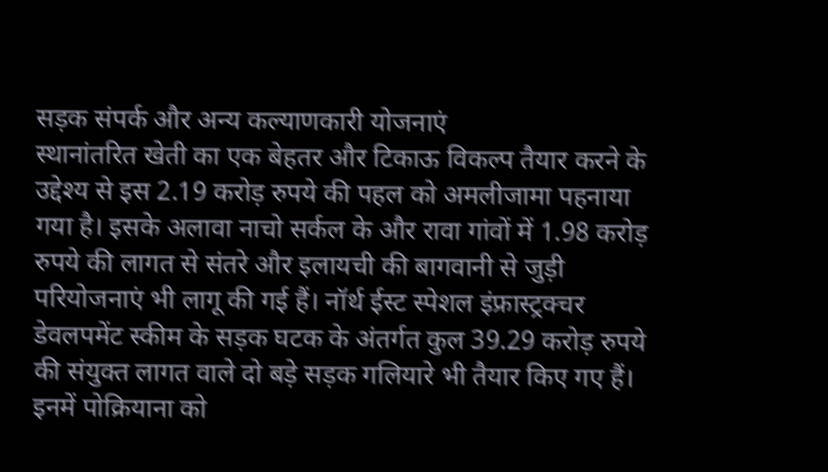सड़क संपर्क और अन्य कल्याणकारी योजनाएं
स्थानांतरित खेती का एक बेहतर और टिकाऊ विकल्प तैयार करने के उद्देश्य से इस 2.19 करोड़ रुपये की पहल को अमलीजामा पहनाया गया है। इसके अलावा नाचो सर्कल के और रावा गांवों में 1.98 करोड़ रुपये की लागत से संतरे और इलायची की बागवानी से जुड़ी परियोजनाएं भी लागू की गई हैं। नॉर्थ ईस्ट स्पेशल इंफ्रास्ट्रक्चर डेवलपमेंट स्कीम के सड़क घटक के अंतर्गत कुल 39.29 करोड़ रुपये की संयुक्त लागत वाले दो बड़े सड़क गलियारे भी तैयार किए गए हैं। इनमें पोक्रियाना को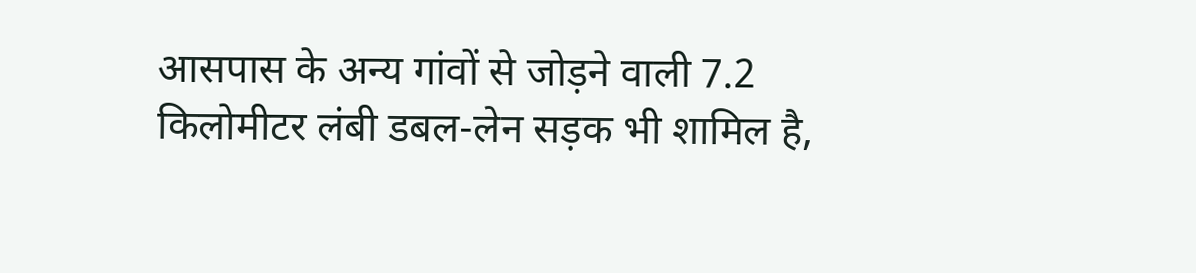आसपास के अन्य गांवों से जोड़ने वाली 7.2 किलोमीटर लंबी डबल-लेन सड़क भी शामिल है,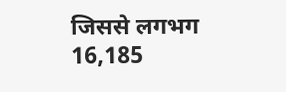जिससे लगभग 16,185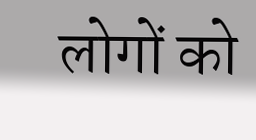लोगों को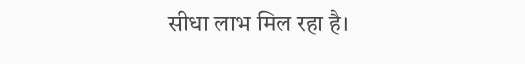सीधा लाभ मिल रहा है।